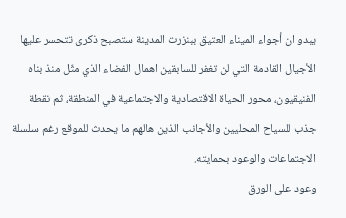يبدو ان أجواء الميناء العتيق ببنزرت المدينة ستصبح ذكرى تتحسر عليها الأجيال القادمة التي لن تغفر للسابقين اهمال الفضاء الذي مثّل منذ بناه الفنيقيون، محور الحياة الاقتصادية والاجتماعية في المنطقة، ثم نقطة جذب للسياح المحليين والأجانب الذين هالهم ما يحدث للموقع رغم سلسلة الاجتماعات والوعود بحمايته.
وعود على الورق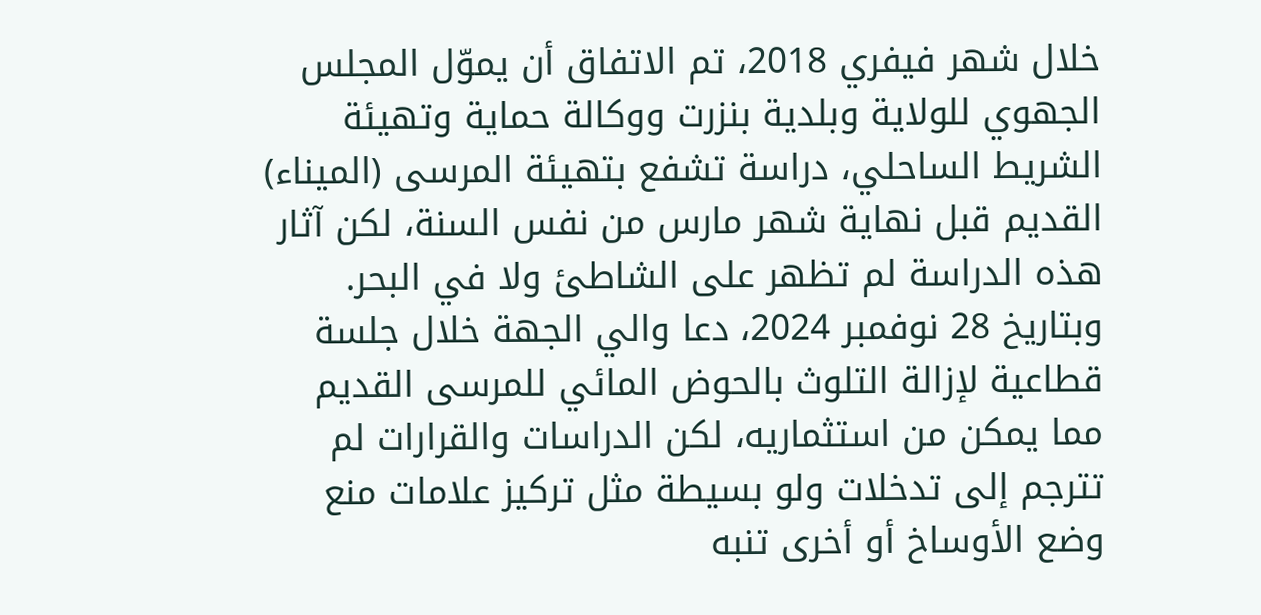خلال شهر فيفري 2018، تم الاتفاق أن يموّل المجلس الجهوي للولاية وبلدية بنزرت ووكالة حماية وتهيئة الشريط الساحلي، دراسة تشفع بتهيئة المرسى (الميناء) القديم قبل نهاية شهر مارس من نفس السنة، لكن آثار هذه الدراسة لم تظهر على الشاطئ ولا في البحر.
وبتاريخ 28 نوفمبر 2024، دعا والي الجهة خلال جلسة قطاعية لإزالة التلوث بالحوض المائي للمرسى القديم مما يمكن من استثماريه، لكن الدراسات والقرارات لم تترجم إلى تدخلات ولو بسيطة مثل تركيز علامات منع وضع الأوساخ أو أخرى تنبه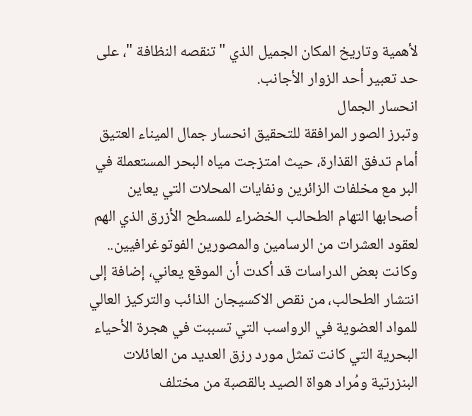لأهمية وتاريخ المكان الجميل الذي "تنقصه النظافة "، على حد تعبير أحد الزوار الأجانب.
انحسار الجمال
وتبرز الصور المرافقة للتحقيق انحسار جمال الميناء العتيق أمام تدفق القذارة، حيث امتزجت مياه البحر المستعملة في البر مع مخلفات الزائرين ونفايات المحلات التي يعاين أصحابها التهام الطحالب الخضراء للمسطح الأزرق الذي الهم لعقود العشرات من الرسامين والمصورين الفوتوغرافيين..
وكانت بعض الدراسات قد أكدت أن الموقع يعاني، إضافة إلى انتشار الطحالب، من نقص الاكسيجان الذائب والتركيز العالي للمواد العضوية في الرواسب التي تسببت في هجرة الأحياء البحرية التي كانت تمثل مورد رزق العديد من العائلات البنزرتية ومُراد هواة الصيد بالقصبة من مختلف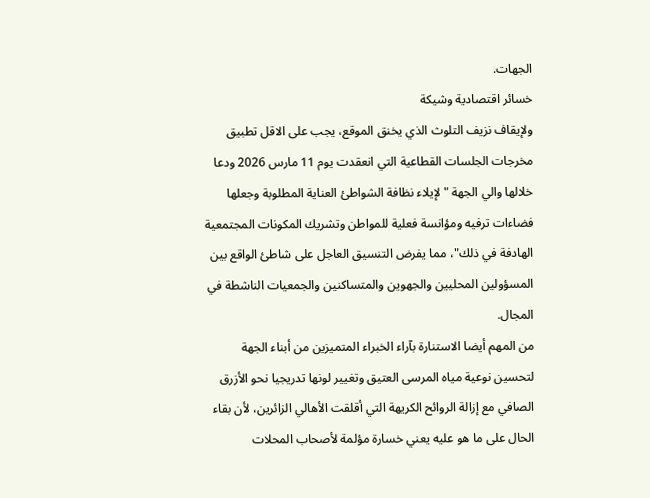الجهات.
خسائر اقتصادية وشيكة
ولإيقاف نزيف التلوث الذي يخنق الموقع، يجب على الاقل تطبيق مخرجات الجلسات القطاعية التي انعقدت يوم 11 مارس 2026 ودعا خلالها والي الجهة "لإيلاء نظافة الشواطئ العناية المطلوبة وجعلها فضاءات ترفيه ومؤانسة فعلية للمواطن وتشريك المكونات المجتمعية الهادفة في ذلك"، مما يفرض التنسيق العاجل على شاطئ الواقع بين المسؤولين المحليين والجهوين والمتساكنين والجمعيات الناشطة في المجال.
من المهم أيضا الاستنارة بآراء الخبراء المتميزين من أبناء الجهة لتحسين نوعية مياه المرسى العتيق وتغيير لونها تدريجيا نحو الأزرق الصافي مع إزالة الروائح الكريهة التي أقلقت الأهالي الزائرين، لأن بقاء الحال على ما هو عليه يعني خسارة مؤلمة لأصحاب المحلات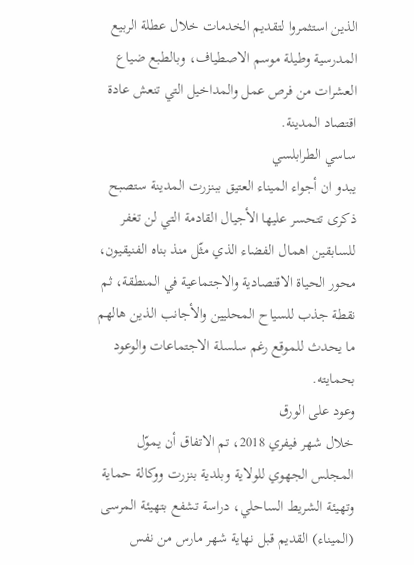الذين استثمروا لتقديم الخدمات خلال عطلة الربيع المدرسية وطيلة موسم الاصطياف، وبالطبع ضياع العشرات من فرص عمل والمداخيل التي تنعش عادة اقتصاد المدينة.
ساسي الطرابلسي
يبدو ان أجواء الميناء العتيق ببنزرت المدينة ستصبح ذكرى تتحسر عليها الأجيال القادمة التي لن تغفر للسابقين اهمال الفضاء الذي مثّل منذ بناه الفنيقيون، محور الحياة الاقتصادية والاجتماعية في المنطقة، ثم نقطة جذب للسياح المحليين والأجانب الذين هالهم ما يحدث للموقع رغم سلسلة الاجتماعات والوعود بحمايته.
وعود على الورق
خلال شهر فيفري 2018، تم الاتفاق أن يموّل المجلس الجهوي للولاية وبلدية بنزرت ووكالة حماية وتهيئة الشريط الساحلي، دراسة تشفع بتهيئة المرسى (الميناء) القديم قبل نهاية شهر مارس من نفس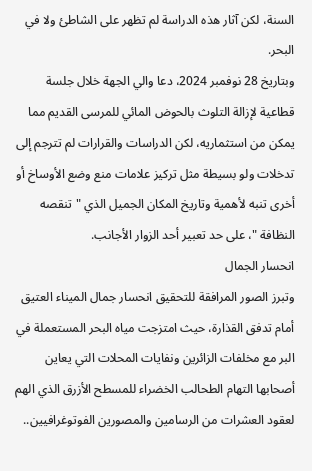السنة، لكن آثار هذه الدراسة لم تظهر على الشاطئ ولا في البحر.
وبتاريخ 28 نوفمبر 2024، دعا والي الجهة خلال جلسة قطاعية لإزالة التلوث بالحوض المائي للمرسى القديم مما يمكن من استثماريه، لكن الدراسات والقرارات لم تترجم إلى تدخلات ولو بسيطة مثل تركيز علامات منع وضع الأوساخ أو أخرى تنبه لأهمية وتاريخ المكان الجميل الذي "تنقصه النظافة "، على حد تعبير أحد الزوار الأجانب.
انحسار الجمال
وتبرز الصور المرافقة للتحقيق انحسار جمال الميناء العتيق أمام تدفق القذارة، حيث امتزجت مياه البحر المستعملة في البر مع مخلفات الزائرين ونفايات المحلات التي يعاين أصحابها التهام الطحالب الخضراء للمسطح الأزرق الذي الهم لعقود العشرات من الرسامين والمصورين الفوتوغرافيين..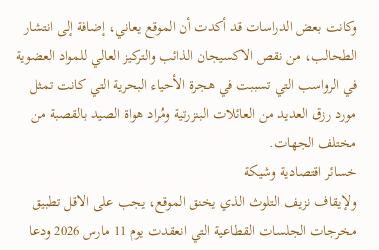وكانت بعض الدراسات قد أكدت أن الموقع يعاني، إضافة إلى انتشار الطحالب، من نقص الاكسيجان الذائب والتركيز العالي للمواد العضوية في الرواسب التي تسببت في هجرة الأحياء البحرية التي كانت تمثل مورد رزق العديد من العائلات البنزرتية ومُراد هواة الصيد بالقصبة من مختلف الجهات.
خسائر اقتصادية وشيكة
ولإيقاف نزيف التلوث الذي يخنق الموقع، يجب على الاقل تطبيق مخرجات الجلسات القطاعية التي انعقدت يوم 11 مارس 2026 ودعا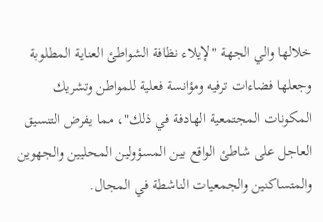خلالها والي الجهة "لإيلاء نظافة الشواطئ العناية المطلوبة وجعلها فضاءات ترفيه ومؤانسة فعلية للمواطن وتشريك المكونات المجتمعية الهادفة في ذلك"، مما يفرض التنسيق العاجل على شاطئ الواقع بين المسؤولين المحليين والجهوين والمتساكنين والجمعيات الناشطة في المجال.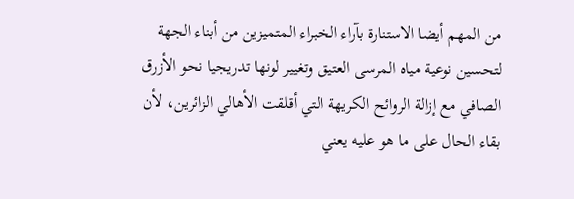من المهم أيضا الاستنارة بآراء الخبراء المتميزين من أبناء الجهة لتحسين نوعية مياه المرسى العتيق وتغيير لونها تدريجيا نحو الأزرق الصافي مع إزالة الروائح الكريهة التي أقلقت الأهالي الزائرين، لأن بقاء الحال على ما هو عليه يعني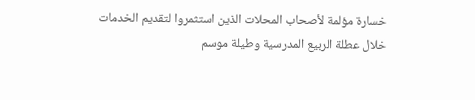خسارة مؤلمة لأصحاب المحلات الذين استثمروا لتقديم الخدمات خلال عطلة الربيع المدرسية وطيلة موسم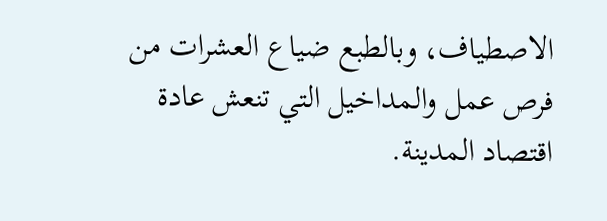الاصطياف، وبالطبع ضياع العشرات من فرص عمل والمداخيل التي تنعش عادة اقتصاد المدينة.